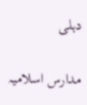دہلی

مدارس اسلامیہ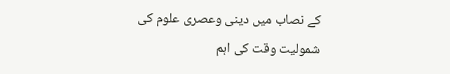کے نصاب میں دینی وعصری علوم کی شمولیت وقت کی اہم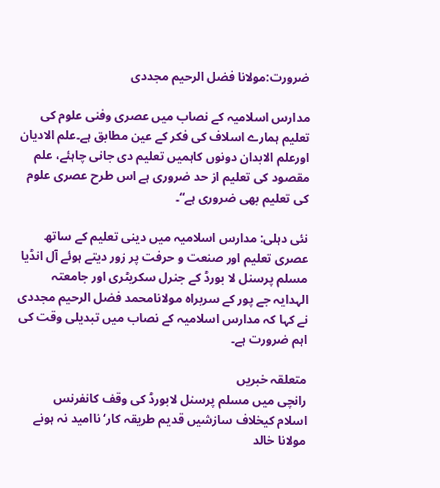ضرورت:مولانا فضل الرحیم مجددی

مدارس اسلامیہ کے نصاب میں عصری وفنی علوم کی تعلیم ہمارے اسلاف کی فکر کے عین مطابق ہے۔علم الادیان اورعلم الابدان دونوں کاہمیں تعلیم دی جانی چاہئے، علم مقصود کی تعلیم از حد ضروری ہے اس طرح عصری علوم کی تعلیم بھی ضروری ہے“۔

نئی دہلی: مدارس اسلامیہ میں دینی تعلیم کے ساتھ عصری تعلیم اور صنعت و حرفت پر زور دیتے ہوئے آل انڈیا مسلم پرسنل لا بورڈ کے جنرل سکریٹری اور جامعتہ الہدایہ جے پور کے سربراہ مولانامحمد فضل الرحیم مجددی نے کہا کہ مدارس اسلامیہ کے نصاب میں تبدیلی وقت کی اہم ضرورت ہے۔

متعلقہ خبریں
رانچی میں مسلم پرسنل لابورڈ کی وقف کانفرنس
اسلام کیخلاف سازشیں قدیم طریقہ کار‘ ناامید نہ ہونے مولانا خالد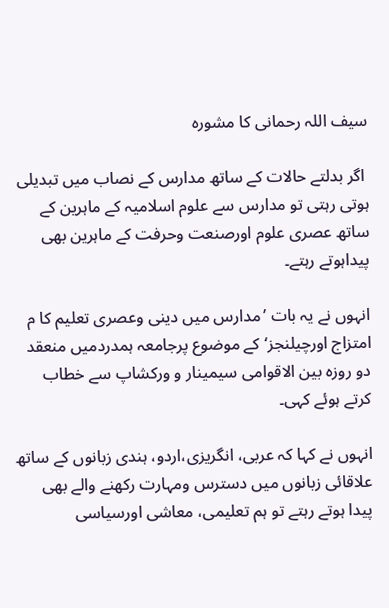سیف اللہ رحمانی کا مشورہ

 اگر بدلتے حالات کے ساتھ مدارس کے نصاب میں تبدیلی ہوتی رہتی تو مدارس سے علوم اسلامیہ کے ماہرین کے ساتھ عصری علوم اورصنعت وحرفت کے ماہرین بھی پیداہوتے رہتے۔

انہوں نے یہ بات ’مدارس میں دینی وعصری تعلیم کا م امتزاج اورچیلنجز‘کے موضوع پرجامعہ ہمدردمیں منعقد دو روزہ بین الاقوامی سیمینار و ورکشاپ سے خطاب کرتے ہوئے کہی۔

انہوں نے کہا کہ عربی، انگریزی،اردو، ہندی زبانوں کے ساتھ علاقائی زبانوں میں دسترس ومہارت رکھنے والے بھی پیدا ہوتے رہتے تو ہم تعلیمی، معاشی اورسیاسی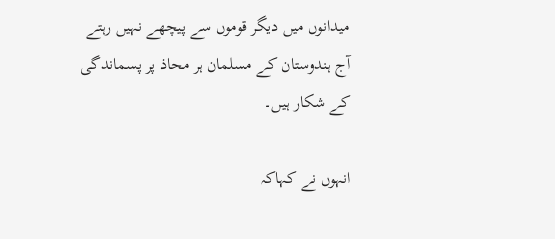میدانوں میں دیگر قوموں سے پیچھے نہیں رہتے آج ہندوستان کے مسلمان ہر محاذ پر پسماندگی کے شکار ہیں۔

انہوں نے کہاکہ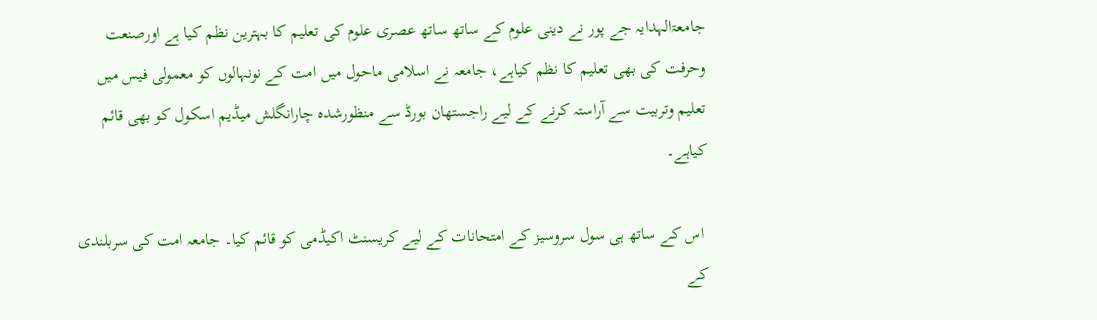جامعۃالہدایہ جے پور نے دینی علوم کے ساتھ ساتھ عصری علوم کی تعلیم کا بہترین نظم کیا ہے اورصنعت وحرفت کی بھی تعلیم کا نظم کیاہے، جامعہ نے اسلامی ماحول میں امت کے نونہالوں کو معمولی فیس میں تعلیم وتربیت سے آراستہ کرنے کے لیے راجستھان بورڈ سے منظورشدہ چارانگلش میڈیم اسکول کو بھی قائم کیاہے۔

 اس کے ساتھ ہی سول سروسیز کے امتحانات کے لیے کریسنٹ اکیڈمی کو قائم کیا۔ جامعہ امت کی سربلندی کے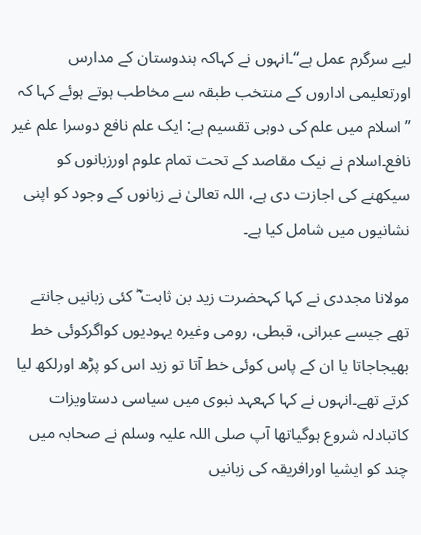لیے سرگرم عمل ہے“۔انہوں نے کہاکہ ہندوستان کے مدارس اورتعلیمی اداروں کے منتخب طبقہ سے مخاطب ہوتے ہوئے کہا کہ ”اسلام میں علم کی دوہی تقسیم ہے: ایک علم نافع دوسرا علم غیر نافع۔اسلام نے نیک مقاصد کے تحت تمام علوم اورزبانوں کو سیکھنے کی اجازت دی ہے، اللہ تعالیٰ نے زبانوں کے وجود کو اپنی نشانیوں میں شامل کیا ہے۔

مولانا مجددی نے کہا کہحضرت زید بن ثابت ؓ کئی زبانیں جانتے تھے جیسے عبرانی، قبطی، رومی وغیرہ یہودیوں کواگرکوئی خط بھیجاجاتا یا ان کے پاس کوئی خط آتا تو زید اس کو پڑھ اورلکھ لیا کرتے تھے۔انہوں نے کہا کہعہد نبوی میں سیاسی دستاویزات کاتبادلہ شروع ہوگیاتھا آپ صلی اللہ علیہ وسلم نے صحابہ میں چند کو ایشیا اورافریقہ کی زبانیں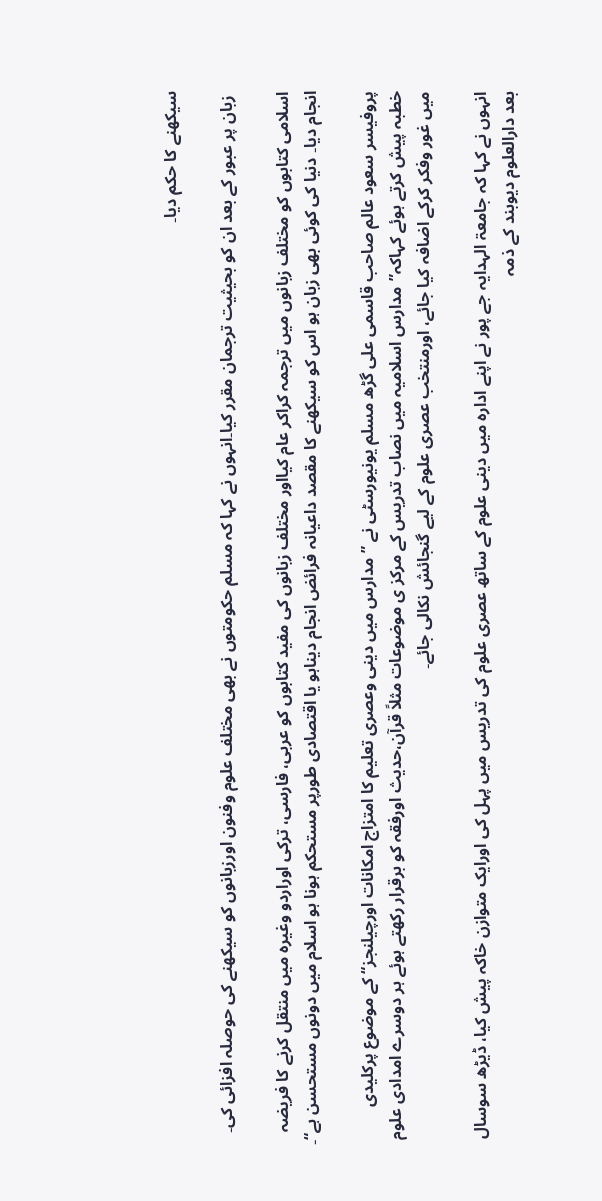سیکھنے کا حکم دیا۔

 زبان پر عبور کے بعد ان کو بحیثیت ترجمان مقرر کیا۔انہوں نے کہا کہ مسلم حکومتوں نے بھی مختلف علوم وفنون اورزبانوں کو سیکھنے کی حوصلہ افزائی کی۔

اسلامی کتابوں کو مختلف زبانوں میں ترجمہ کراکر عام کیااور مختلف زبانوں کی مفید کتابوں کو عربی، فارسی، ترکی اوراردو وغیرہ میں منتقل کرنے کا فریضہ انجام دیا۔ دنیا کی کوئی بھی زبان ہو اس کو سیکھنے کا مقصد داعیانہ فرائض انجام دیناہو یا اقتصادی طورپر مستحکم ہونا ہو اسلام میں دونوں مستحسن ہے“۔

پروفیسر سعود عالم صاحب قاسمی علی گڑھ مسلم یونیورسٹی نے ”مدارس میں دینی وعصری تعلیم کا امتزاج امکانات اورچیلنجز“ کے موضوع پرکلیدی خطبہ پیش کرتے ہوئے کہاکہ”مدارس اسلامیہ میں نصاب تدریس کے مرکز ی موضوعات مثلاً قرآن،حدیث اورفقہ کو برقرار رکھتے ہوئے ہر دوسرے امدادی علوم میں غور وفکر کرکے اضافہ کیا جائے، اورمنتخب عصری علوم کے لیے گنجائش نکالی جائے۔

انہوں نے کہا کہ جامعۃ الہدایہ جے پور نے اپنے ادارہ میں دینی علوم کے ساتھ عصری علوم کی تدریس میں پہل کی اورایک متوازن خاکہ پیش کیا، ڈیڑھ سوسال بعد دارالعلوم دیوبند کے ذمہ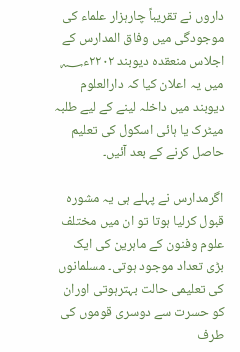داروں نے تقریباً چارہزار علماء کی موجودگی میں وفاق المدارس کے اجلاس منعقدہ دیوبند ۲۲۰۲ء؁ میں یہ اعلان کیا کہ دارالعلوم دیوبند میں داخلہ لینے کے لیے طلبہ میٹرک یا ہائی اسکول کی تعلیم حاصل کرنے کے بعد آئیں۔

اگرمدارس نے پہلے ہی یہ مشورہ قبول کرلیا ہوتا تو ان میں مختلف علوم وفنون کے ماہرین کی ایک بڑی تعداد موجود ہوتی۔ مسلمانوں کی تعلیمی حالت بہترہوتی اوران کو حسرت سے دوسری قوموں کی طرف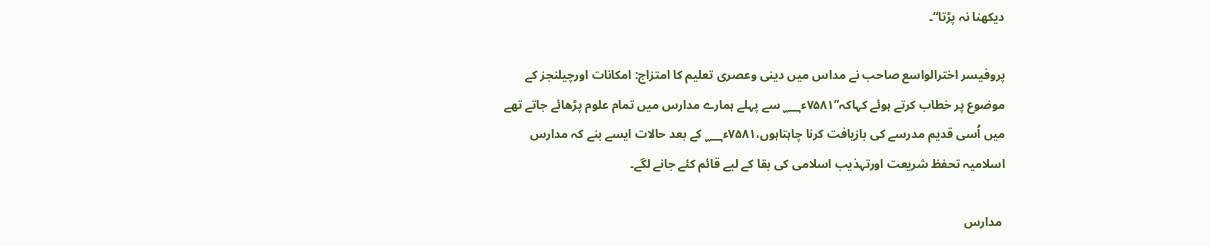دیکھنا نہ پڑتا“۔

پروفیسر اخترالواسع صاحب نے مداس میں دینی وعصری تعلیم کا امتزاج: امکانات اورچیلنجز کے موضوع پر خطاب کرتے ہوئے کہاکہ”۷۵۸۱ء؁ سے پہلے ہمارے مدارس میں تمام علوم پڑھائے جاتے تھے میں اُسی قدیم مدرسے کی بازیافت کرنا چاہتاہوں،۷۵۸۱ء؁ کے بعد حالات ایسے بنے کہ مدارس اسلامیہ تحفظ شریعت اورتہذیب اسلامی کی بقا کے لیے قائم کئے جانے لگے۔

 مدارس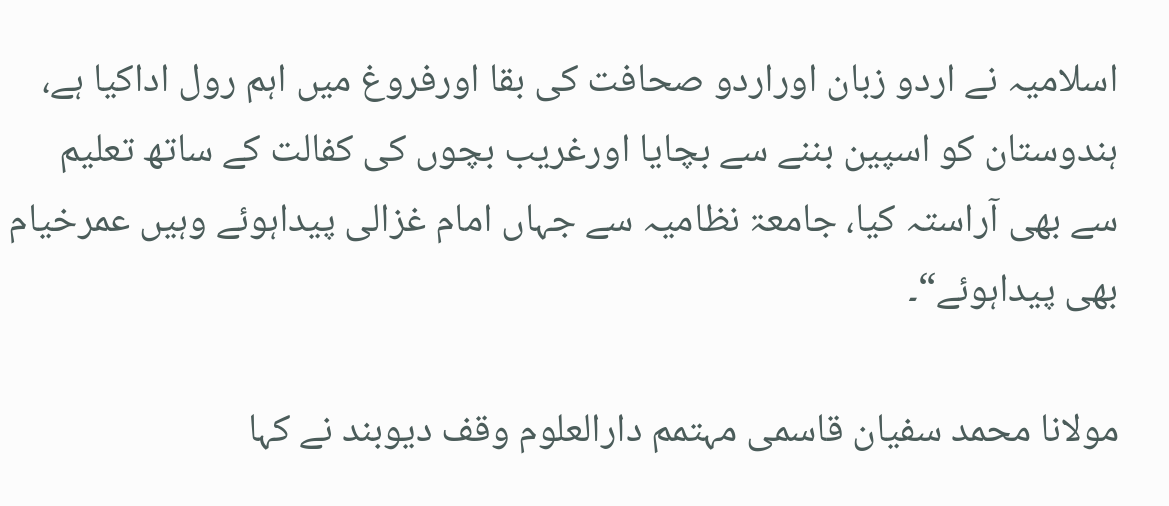اسلامیہ نے اردو زبان اوراردو صحافت کی بقا اورفروغ میں اہم رول اداکیا ہے، ہندوستان کو اسپین بننے سے بچایا اورغریب بچوں کی کفالت کے ساتھ تعلیم سے بھی آراستہ کیا، جامعۃ نظامیہ سے جہاں امام غزالی پیداہوئے وہیں عمرخیام بھی پیداہوئے“۔

مولانا محمد سفیان قاسمی مہتمم دارالعلوم وقف دیوبند نے کہا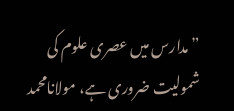”مدارس میں عصری علوم کی شمولیت ضروری ہے، مولانامحمد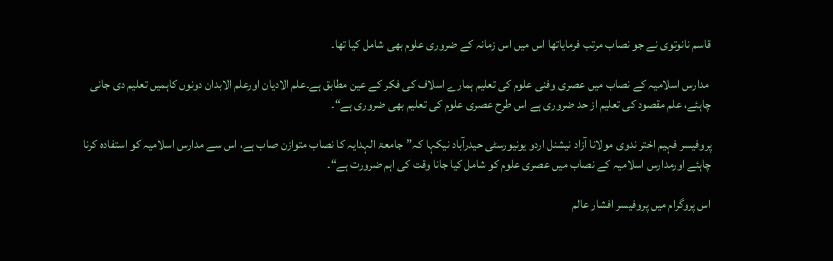قاسم نانوتوی نے جو نصاب مرتب فرمایاتھا اس میں اس زمانہ کے ضروری علوم بھی شامل کیا تھا۔

 مدارس اسلامیہ کے نصاب میں عصری وفنی علوم کی تعلیم ہمارے اسلاف کی فکر کے عین مطابق ہے۔علم الادیان اورعلم الابدان دونوں کاہمیں تعلیم دی جانی چاہئے، علم مقصود کی تعلیم از حد ضروری ہے اس طرح عصری علوم کی تعلیم بھی ضروری ہے“۔

پروفیسر فہیم اختر ندوی مولانا آزاد نیشنل اردو یونیورسٹی حیدرآباد نیکہا کہ”جامعۃ الہدایہ کا نصاب متوازن صاب ہے، اس سے مدارس اسلامیہ کو استفادہ کرنا چاہئے اورمدارس اسلامیہ کے نصاب میں عصری علوم کو شامل کیا جانا وقت کی اہم ضرورت ہے“۔

اس پروگرام میں پروفیسر افشار عالم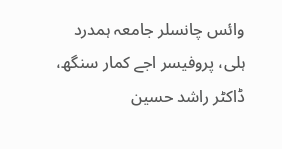وائس چانسلر جامعہ ہمدرد ہلی، پروفیسر اجے کمار سنگھ، ڈاکٹر راشد حسین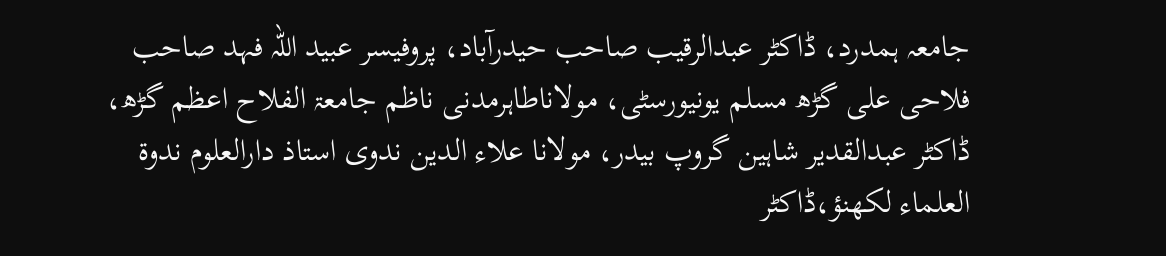جامعہ ہمدرد، ڈاکٹر عبدالرقیب صاحب حیدرآباد، پروفیسر عبید اللہ فہد صاحب فلاحی علی گڑھ مسلم یونیورسٹی، مولاناطاہرمدنی ناظم جامعۃ الفلاح اعظم گڑھ، ڈاکٹر عبدالقدیر شاہین گروپ بیدر، مولانا علاء الدین ندوی استاذ دارالعلوم ندوۃ العلماء لکھنؤ،ڈاکٹر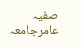صفیہ عامرجامعہ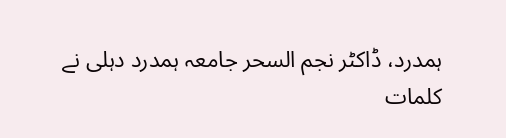ہمدرد، ڈاکٹر نجم السحر جامعہ ہمدرد دہلی نے کلمات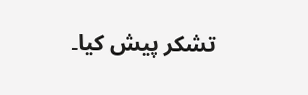تشکر پیش کیا۔